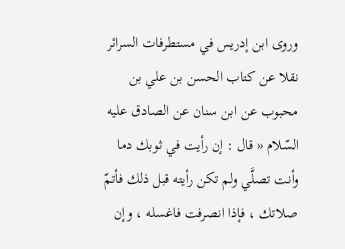وروى ابن إدريس في مستطرفات السرائر نقلا عن كتاب الحسن بن علي بن محبوب عن ابن سنان عن الصادق عليه السّلام « قال : إن رأيت في ثوبك دما وأنت تصلَّي ولم تكن رأيته قبل ذلك فأتمّ صلاتك ، فإذا انصرفت فاغسله ، وإن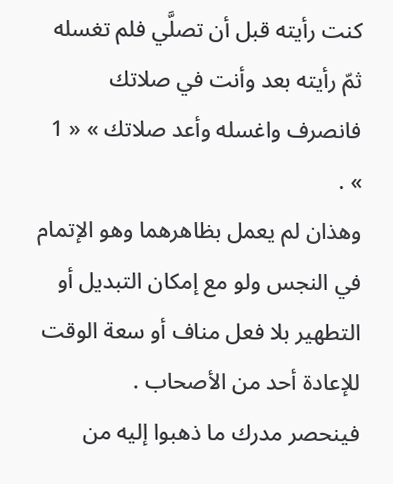كنت رأيته قبل أن تصلَّي فلم تغسله ثمّ رأيته بعد وأنت في صلاتك فانصرف واغسله وأعد صلاتك » « 1 » .
وهذان لم يعمل بظاهرهما وهو الإتمام في النجس ولو مع إمكان التبديل أو التطهير بلا فعل مناف أو سعة الوقت للإعادة أحد من الأصحاب .
فينحصر مدرك ما ذهبوا إليه من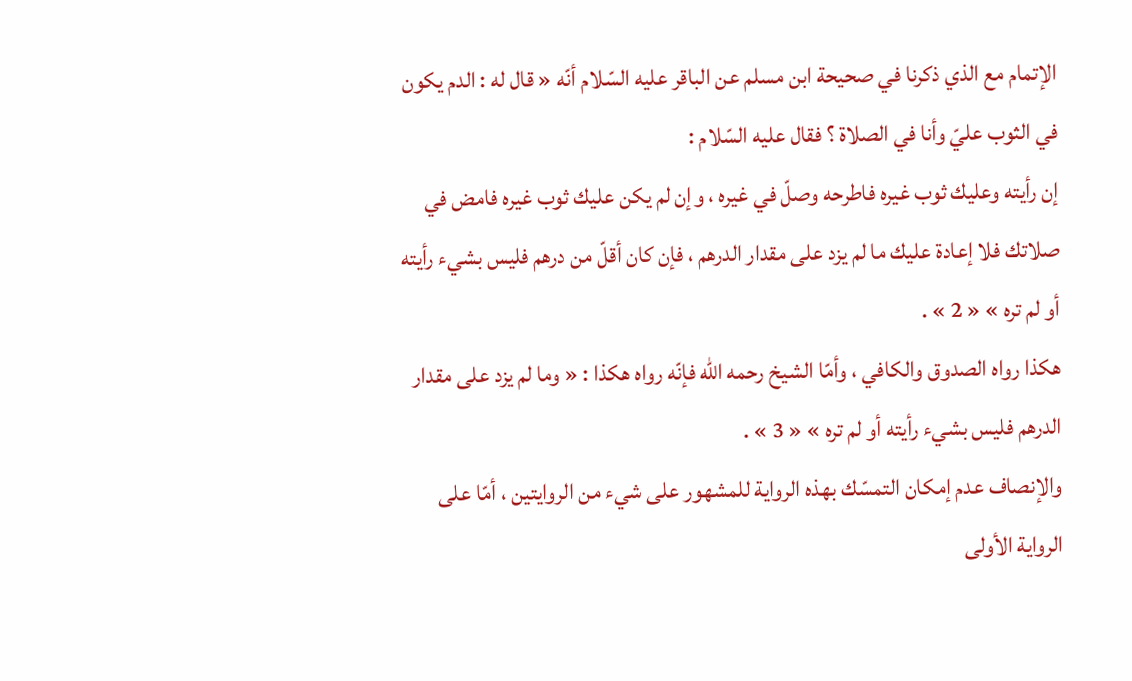الإتمام مع الذي ذكرنا في صحيحة ابن مسلم عن الباقر عليه السّلام أنّه « قال له : الدم يكون في الثوب عليّ وأنا في الصلاة ؟ فقال عليه السّلام :
إن رأيته وعليك ثوب غيره فاطرحه وصلّ في غيره ، وإن لم يكن عليك ثوب غيره فامض في صلاتك فلا إعادة عليك ما لم يزد على مقدار الدرهم ، فإن كان أقلّ من درهم فليس بشيء رأيته أو لم تره » « 2 » .
هكذا رواه الصدوق والكافي ، وأمّا الشيخ رحمه الله فإنّه رواه هكذا : « وما لم يزد على مقدار الدرهم فليس بشيء رأيته أو لم تره » « 3 » .
والإنصاف عدم إمكان التمسّك بهذه الرواية للمشهور على شيء من الروايتين ، أمّا على الرواية الأولى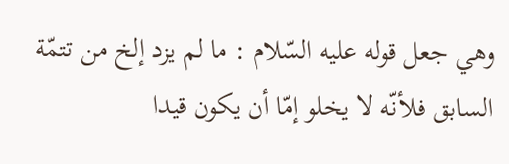وهي جعل قوله عليه السّلام : ما لم يزد إلخ من تتمّة السابق فلأنّه لا يخلو إمّا أن يكون قيدا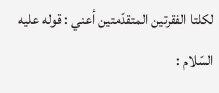لكلتا الفقرتين المتقدّمتين أعني : قوله عليه السّلام :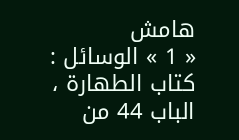هامش
« 1 » الوسائل : كتاب الطهارة ، الباب 44 من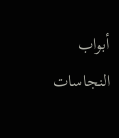أبواب النجاسات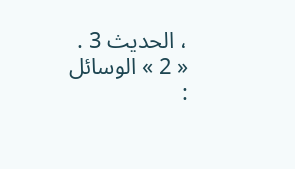، الحديث 3 .
« 2 » الوسائل :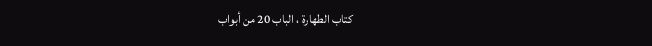كتاب الطهارة ، الباب 20 من أبواب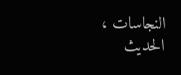النجاسات ، الحديث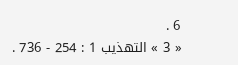6 .
« 3 » التهذيب 1 : 254 - 736 .